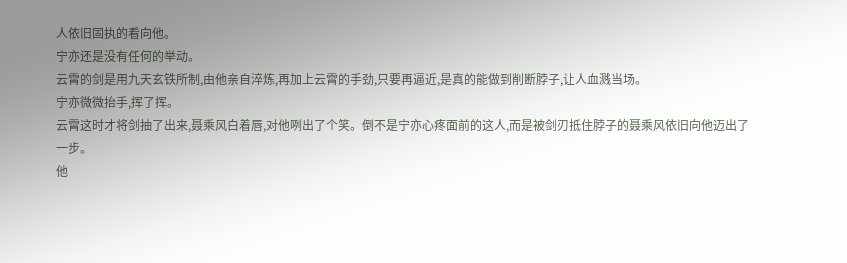人依旧固执的看向他。
宁亦还是没有任何的举动。
云霄的剑是用九天玄铁所制,由他亲自淬炼,再加上云霄的手劲,只要再逼近,是真的能做到削断脖子,让人血溅当场。
宁亦微微抬手,挥了挥。
云霄这时才将剑抽了出来,聂乘风白着唇,对他咧出了个笑。倒不是宁亦心疼面前的这人,而是被剑刃抵住脖子的聂乘风依旧向他迈出了一步。
他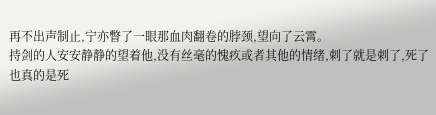再不出声制止,宁亦瞥了一眼那血肉翻卷的脖颈,望向了云霄。
持剑的人安安静静的望着他,没有丝毫的愧疚或者其他的情绪,刺了就是刺了,死了也真的是死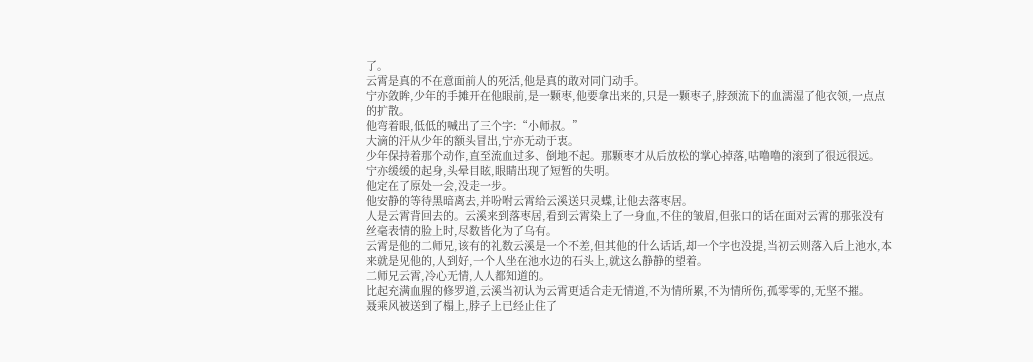了。
云霄是真的不在意面前人的死活,他是真的敢对同门动手。
宁亦敛眸,少年的手摊开在他眼前,是一颗枣,他要拿出来的,只是一颗枣子,脖颈流下的血濡湿了他衣领,一点点的扩散。
他弯着眼,低低的喊出了三个字:“小师叔。”
大滴的汗从少年的额头冒出,宁亦无动于衷。
少年保持着那个动作,直至流血过多、倒地不起。那颗枣才从后放松的掌心掉落,咕噜噜的滚到了很远很远。
宁亦缓缓的起身,头晕目眩,眼睛出现了短暂的失明。
他定在了原处一会,没走一步。
他安静的等待黑暗离去,并吩咐云霄给云溪送只灵蝶,让他去落枣居。
人是云霄背回去的。云溪来到落枣居,看到云霄染上了一身血,不住的皱眉,但张口的话在面对云霄的那张没有丝毫表情的脸上时,尽数皆化为了乌有。
云霄是他的二师兄,该有的礼数云溪是一个不差,但其他的什么话话,却一个字也没提,当初云则落入后上池水,本来就是见他的,人到好,一个人坐在池水边的石头上,就这么静静的望着。
二师兄云霄,冷心无情,人人都知道的。
比起充满血腥的修罗道,云溪当初认为云霄更适合走无情道,不为情所累,不为情所伤,孤零零的,无坚不摧。
聂乘风被送到了榻上,脖子上已经止住了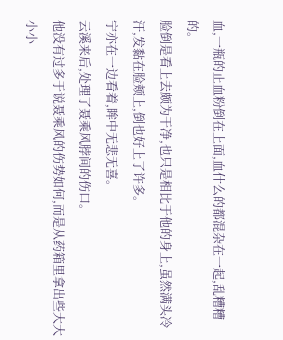血,一瓶的止血粉倒在上面,血什么的都混杂在一起,乱糟糟的。
脸倒是看上去颇为干净,也只是相比于他的身上,虽然满头冷汗,发黏在脸颊上,倒也好上了许多。
宁亦在一边看着,眸中无悲无喜。
云溪来后,处理了聂乘风脖间的伤口。
他没有过多于说聂乘风的伤势如何,而是从药箱里拿出些大大小小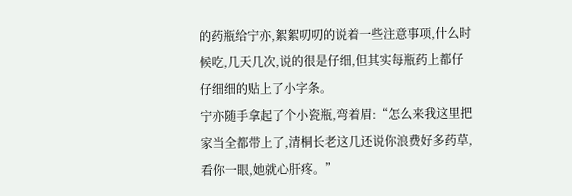的药瓶给宁亦,絮絮叨叨的说着一些注意事项,什么时候吃,几天几次,说的很是仔细,但其实每瓶药上都仔仔细细的贴上了小字条。
宁亦随手拿起了个小瓷瓶,弯着眉:“怎么来我这里把家当全都带上了,清桐长老这几还说你浪费好多药草,看你一眼,她就心肝疼。”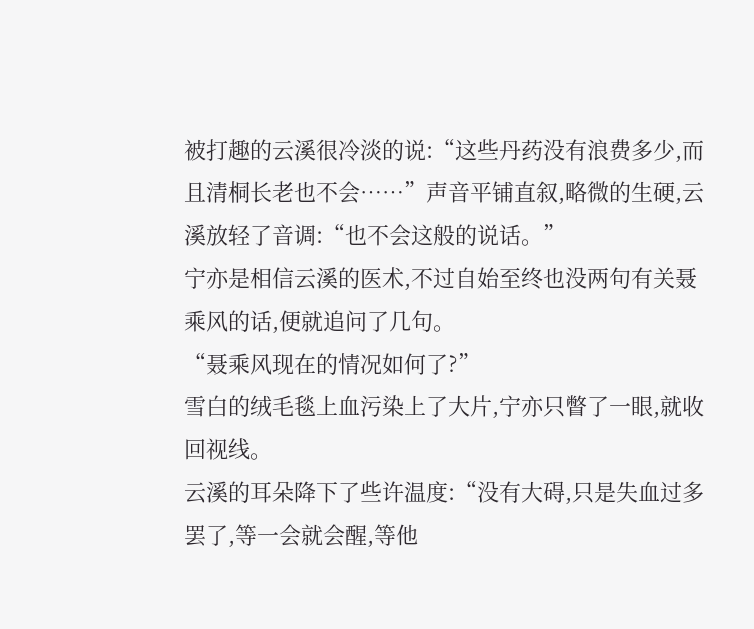被打趣的云溪很冷淡的说:“这些丹药没有浪费多少,而且清桐长老也不会……”声音平铺直叙,略微的生硬,云溪放轻了音调:“也不会这般的说话。”
宁亦是相信云溪的医术,不过自始至终也没两句有关聂乘风的话,便就追问了几句。
“聂乘风现在的情况如何了?”
雪白的绒毛毯上血污染上了大片,宁亦只瞥了一眼,就收回视线。
云溪的耳朵降下了些许温度:“没有大碍,只是失血过多罢了,等一会就会醒,等他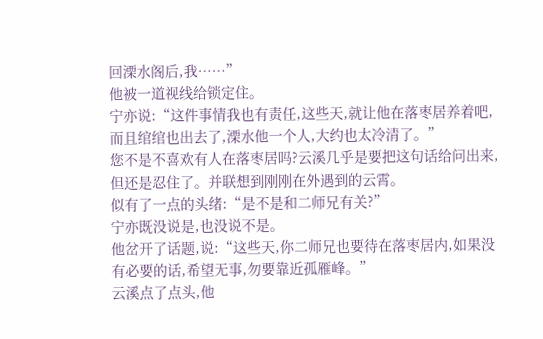回溧水阁后,我……”
他被一道视线给锁定住。
宁亦说:“这件事情我也有责任,这些天,就让他在落枣居养着吧,而且绾绾也出去了,溧水他一个人,大约也太冷清了。”
您不是不喜欢有人在落枣居吗?云溪几乎是要把这句话给问出来,但还是忍住了。并联想到刚刚在外遇到的云霄。
似有了一点的头绪:“是不是和二师兄有关?”
宁亦既没说是,也没说不是。
他岔开了话题,说:“这些天,你二师兄也要待在落枣居内,如果没有必要的话,希望无事,勿要靠近孤雁峰。”
云溪点了点头,他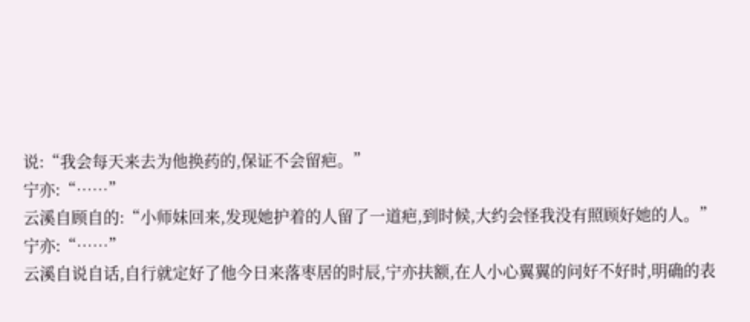说:“我会每天来去为他换药的,保证不会留疤。”
宁亦:“……”
云溪自顾自的:“小师妹回来,发现她护着的人留了一道疤,到时候,大约会怪我没有照顾好她的人。”
宁亦:“……”
云溪自说自话,自行就定好了他今日来落枣居的时辰,宁亦扶额,在人小心翼翼的问好不好时,明确的表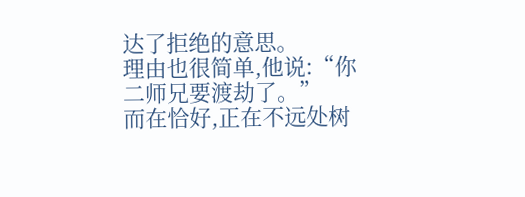达了拒绝的意思。
理由也很简单,他说:“你二师兄要渡劫了。”
而在恰好,正在不远处树